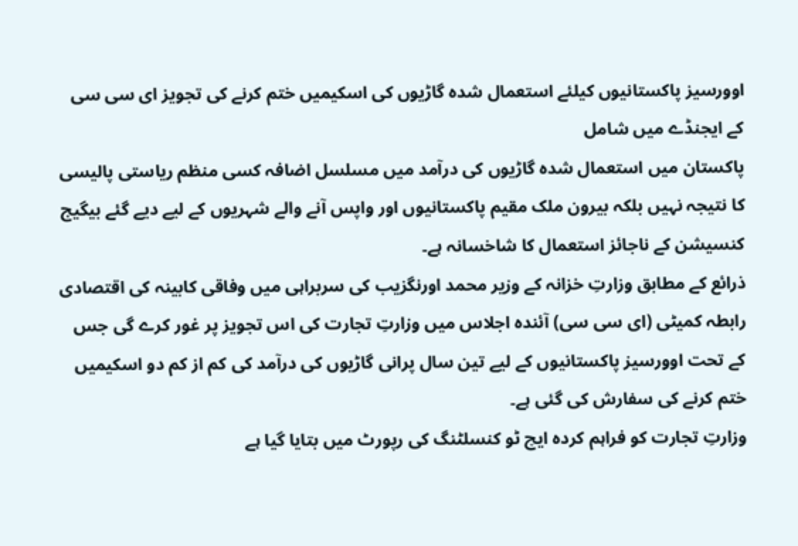اوورسیز پاکستانیوں کیلئے استعمال شدہ گاڑیوں کی اسکیمیں ختم کرنے کی تجویز ای سی سی کے ایجنڈے میں شامل
پاکستان میں استعمال شدہ گاڑیوں کی درآمد میں مسلسل اضافہ کسی منظم ریاستی پالیسی کا نتیجہ نہیں بلکہ بیرون ملک مقیم پاکستانیوں اور واپس آنے والے شہریوں کے لیے دیے گئے بیگیج کنسیشن کے ناجائز استعمال کا شاخسانہ ہے۔
ذرائع کے مطابق وزارتِ خزانہ کے وزیر محمد اورنگزیب کی سربراہی میں وفاقی کابینہ کی اقتصادی رابطہ کمیٹی (ای سی سی) آئندہ اجلاس میں وزارتِ تجارت کی اس تجویز پر غور کرے گی جس کے تحت اوورسیز پاکستانیوں کے لیے تین سال پرانی گاڑیوں کی درآمد کی کم از کم دو اسکیمیں ختم کرنے کی سفارش کی گئی ہے۔
وزارتِ تجارت کو فراہم کردہ ایچ ٹو کنسلٹنگ کی رپورٹ میں بتایا گیا ہے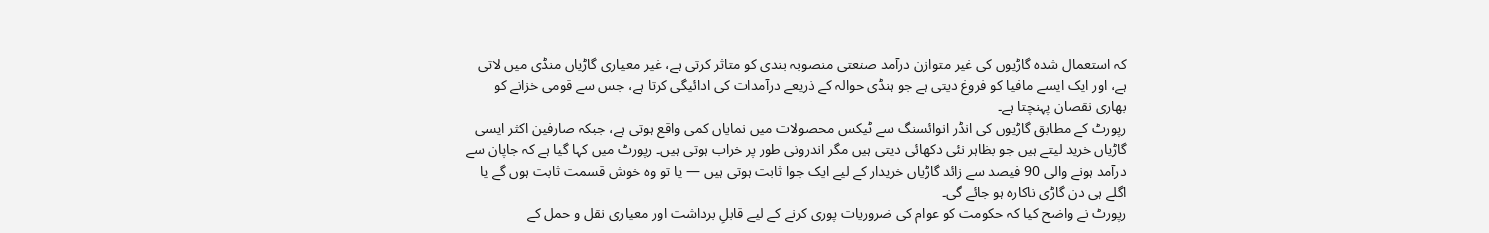کہ استعمال شدہ گاڑیوں کی غیر متوازن درآمد صنعتی منصوبہ بندی کو متاثر کرتی ہے، غیر معیاری گاڑیاں منڈی میں لاتی ہے، اور ایک ایسے مافیا کو فروغ دیتی ہے جو ہنڈی حوالہ کے ذریعے درآمدات کی ادائیگی کرتا ہے، جس سے قومی خزانے کو بھاری نقصان پہنچتا ہے۔
رپورٹ کے مطابق گاڑیوں کی انڈر انوائسنگ سے ٹیکس محصولات میں نمایاں کمی واقع ہوتی ہے، جبکہ صارفین اکثر ایسی گاڑیاں خرید لیتے ہیں جو بظاہر نئی دکھائی دیتی ہیں مگر اندرونی طور پر خراب ہوتی ہیں۔ رپورٹ میں کہا گیا ہے کہ جاپان سے درآمد ہونے والی 90 فیصد سے زائد گاڑیاں خریدار کے لیے ایک جوا ثابت ہوتی ہیں — یا تو وہ خوش قسمت ثابت ہوں گے یا اگلے ہی دن گاڑی ناکارہ ہو جائے گی۔
رپورٹ نے واضح کیا کہ حکومت کو عوام کی ضروریات پوری کرنے کے لیے قابلِ برداشت اور معیاری نقل و حمل کے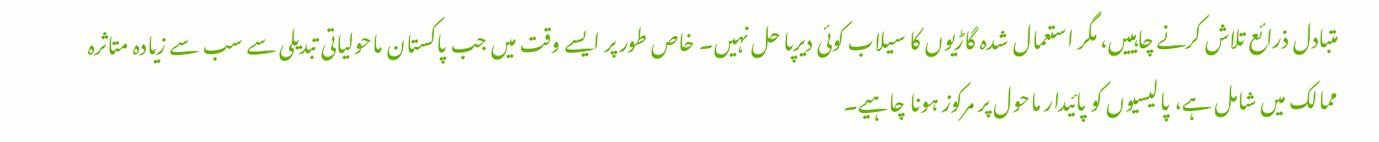متبادل ذرائع تلاش کرنے چاہییں، مگر استعمال شدہ گاڑیوں کا سیلاب کوئی دیرپا حل نہیں۔ خاص طور پر ایسے وقت میں جب پاکستان ماحولیاتی تبدیلی سے سب سے زیادہ متاثرہ ممالک میں شامل ہے، پالیسیوں کو پائیدار ماحول پر مرکوز ہونا چاہیے۔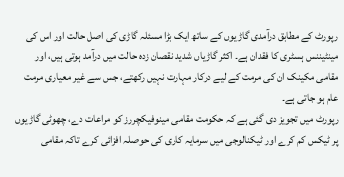رپورٹ کے مطابق درآمدی گاڑیوں کے ساتھ ایک بڑا مسئلہ گاڑی کی اصل حالت اور اس کی مینٹیننس ہسٹری کا فقدان ہے۔ اکثر گاڑیاں شدید نقصان زدہ حالت میں درآمد ہوتی ہیں، اور مقامی مکینک ان کی مرمت کے لیے درکار مہارت نہیں رکھتے، جس سے غیر معیاری مرمت عام ہو جاتی ہے۔
رپورٹ میں تجویز دی گئی ہے کہ حکومت مقامی مینوفیکچررز کو مراعات دے، چھوٹی گاڑیوں پر ٹیکس کم کرے اور ٹیکنالوجی میں سرمایہ کاری کی حوصلہ افزائی کرے تاکہ مقامی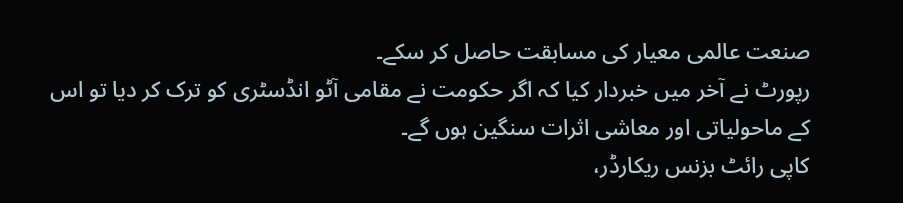صنعت عالمی معیار کی مسابقت حاصل کر سکے۔
رپورٹ نے آخر میں خبردار کیا کہ اگر حکومت نے مقامی آٹو انڈسٹری کو ترک کر دیا تو اس کے ماحولیاتی اور معاشی اثرات سنگین ہوں گے۔
کاپی رائٹ بزنس ریکارڈر،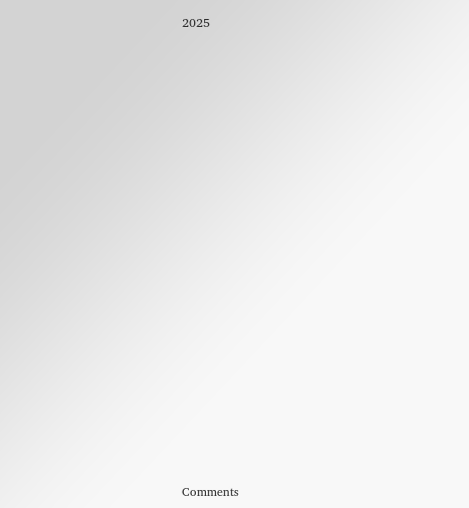2025






















Comments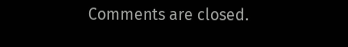Comments are closed.